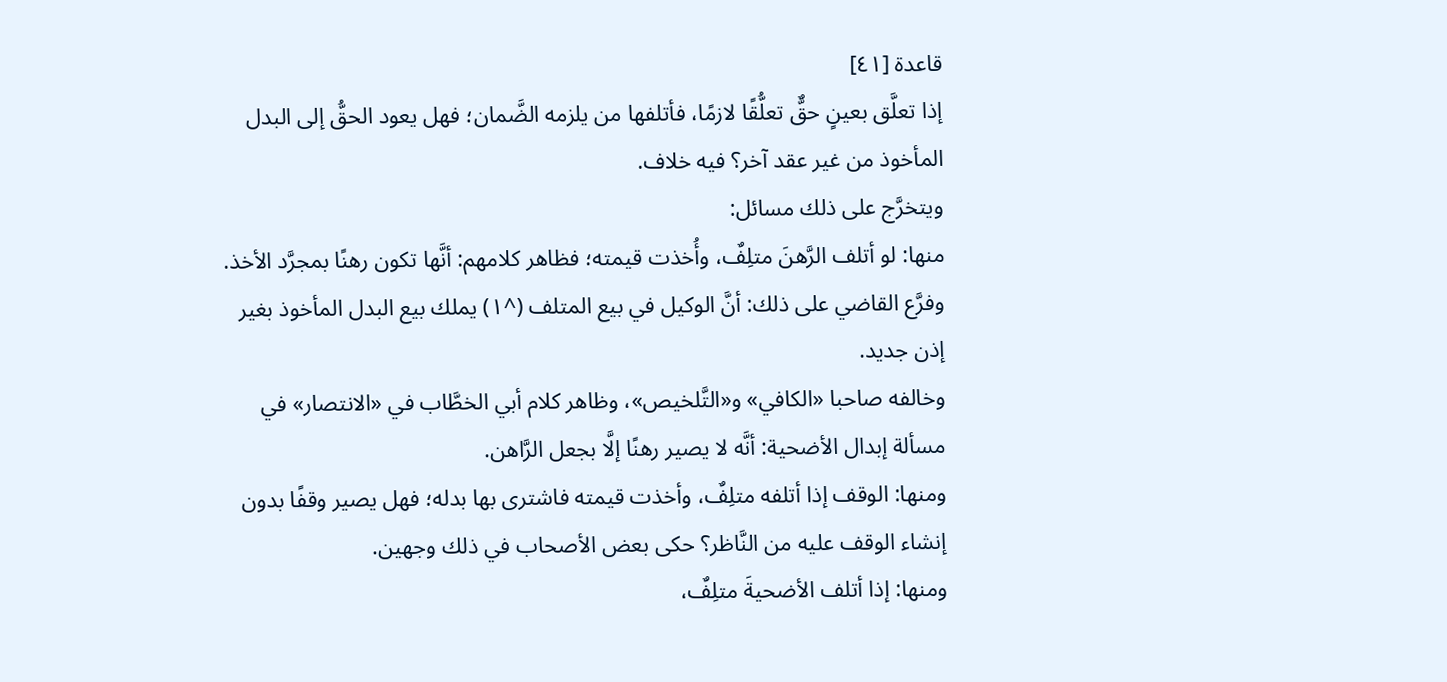قاعدة [٤١]
إذا تعلَّق بعينٍ حقٌّ تعلُّقًا لازمًا، فأتلفها من يلزمه الضَّمان؛ فهل يعود الحقُّ إلى البدل المأخوذ من غير عقد آخر؟ فيه خلاف.
ويتخرَّج على ذلك مسائل:
منها: لو أتلف الرَّهنَ متلِفٌ، وأُخذت قيمته؛ فظاهر كلامهم: أنَّها تكون رهنًا بمجرَّد الأخذ.
وفرَّع القاضي على ذلك: أنَّ الوكيل في بيع المتلف (^١) يملك بيع البدل المأخوذ بغير إذن جديد.
وخالفه صاحبا «الكافي» و«التَّلخيص»، وظاهر كلام أبي الخطَّاب في «الانتصار» في مسألة إبدال الأضحية: أنَّه لا يصير رهنًا إلَّا بجعل الرَّاهن.
ومنها: الوقف إذا أتلفه متلِفٌ، وأخذت قيمته فاشترى بها بدله؛ فهل يصير وقفًا بدون إنشاء الوقف عليه من النَّاظر؟ حكى بعض الأصحاب في ذلك وجهين.
ومنها: إذا أتلف الأضحيةَ متلِفٌ،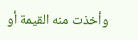وأخذت منه القيمة أو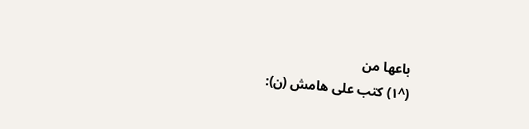باعها من
(^١) كتب على هامش (ن):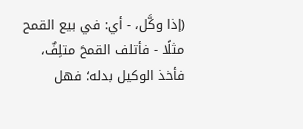(إذا وكَّل، - أي: في بيع القمح مثلًا - فأتلف القمحَ متلِفٌ، فأخذ الوكيل بدله؛ فهل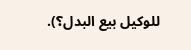للوكيل بيع البدل؟).